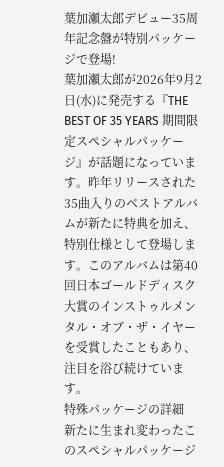葉加瀬太郎デビュー35周年記念盤が特別パッケージで登場!
葉加瀬太郎が2026年9月2日(水)に発売する『THE BEST OF 35 YEARS 期間限定スペシャルパッケージ』が話題になっています。昨年リリースされた35曲入りのベストアルバムが新たに特典を加え、特別仕様として登場します。このアルバムは第40回日本ゴールドディスク大賞のインストゥルメンタル・オブ・ザ・イヤーを受賞したこともあり、注目を浴び続けています。
特殊パッケージの詳細
新たに生まれ変わったこのスペシャルパッケージ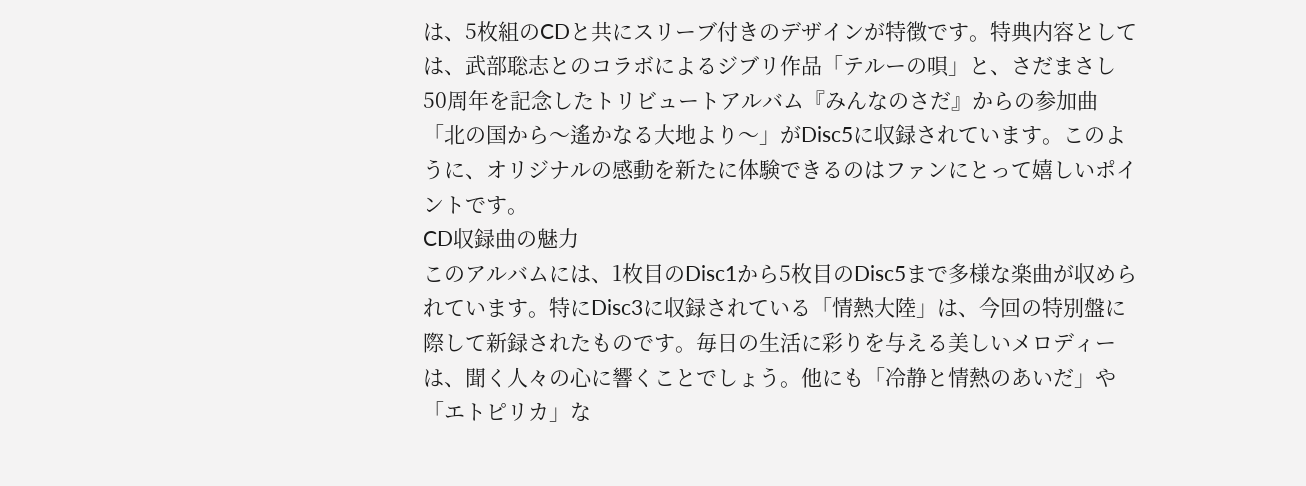は、5枚組のCDと共にスリーブ付きのデザインが特徴です。特典内容としては、武部聡志とのコラボによるジブリ作品「テルーの唄」と、さだまさし50周年を記念したトリビュートアルバム『みんなのさだ』からの参加曲「北の国から〜遙かなる大地より〜」がDisc5に収録されています。このように、オリジナルの感動を新たに体験できるのはファンにとって嬉しいポイントです。
CD収録曲の魅力
このアルバムには、1枚目のDisc1から5枚目のDisc5まで多様な楽曲が収められています。特にDisc3に収録されている「情熱大陸」は、今回の特別盤に際して新録されたものです。毎日の生活に彩りを与える美しいメロディーは、聞く人々の心に響くことでしょう。他にも「冷静と情熱のあいだ」や「エトピリカ」な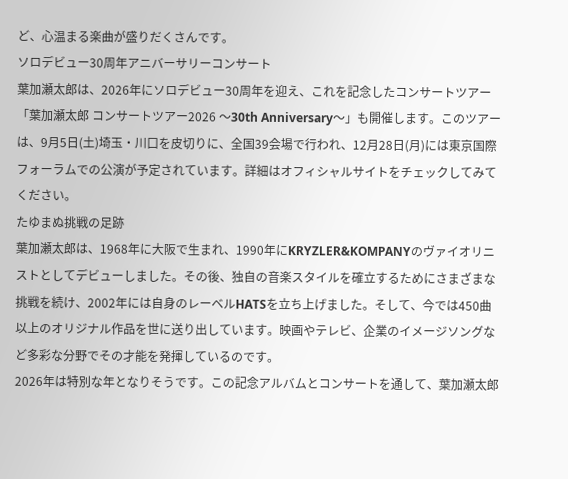ど、心温まる楽曲が盛りだくさんです。
ソロデビュー30周年アニバーサリーコンサート
葉加瀬太郎は、2026年にソロデビュー30周年を迎え、これを記念したコンサートツアー「葉加瀬太郎 コンサートツアー2026 〜30th Anniversary〜」も開催します。このツアーは、9月5日(土)埼玉・川口を皮切りに、全国39会場で行われ、12月28日(月)には東京国際フォーラムでの公演が予定されています。詳細はオフィシャルサイトをチェックしてみてください。
たゆまぬ挑戦の足跡
葉加瀬太郎は、1968年に大阪で生まれ、1990年にKRYZLER&KOMPANYのヴァイオリニストとしてデビューしました。その後、独自の音楽スタイルを確立するためにさまざまな挑戦を続け、2002年には自身のレーベルHATSを立ち上げました。そして、今では450曲以上のオリジナル作品を世に送り出しています。映画やテレビ、企業のイメージソングなど多彩な分野でその才能を発揮しているのです。
2026年は特別な年となりそうです。この記念アルバムとコンサートを通して、葉加瀬太郎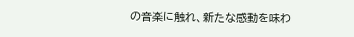の音楽に触れ、新たな感動を味わ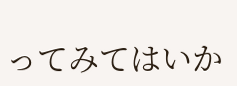ってみてはいか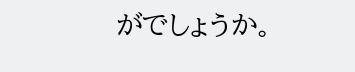がでしょうか。